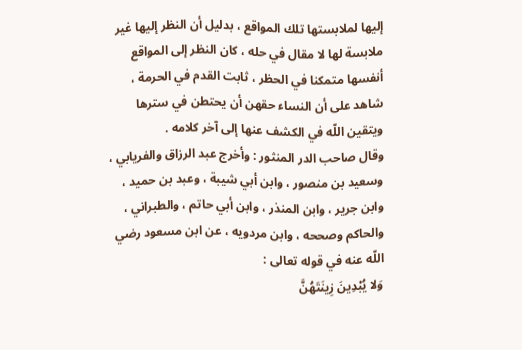إليها لملابستها تلك المواقع ، بدليل أن النظر إليها غير ملابسة لها لا مقال في حله ، كان النظر إلى المواقع أنفسها متمكنا في الحظر ، ثابت القدم في الحرمة ، شاهد على أن النساء حقهن أن يحتطن في سترها ويتقين اللّه في الكشف عنها إلى آخر كلامه .
وقال صاحب الدر المنثور : وأخرج عبد الرزاق والفريابي ، وسعيد بن منصور ، وابن أبي شيبة ، وعبد بن حميد ، وابن جرير ، وابن المنذر ، وابن أبي حاتم ، والطبراني ، والحاكم وصححه ، وابن مردويه ، عن ابن مسعود رضي اللّه عنه في قوله تعالى :
وَلا يُبْدِينَ زِينَتَهُنَّ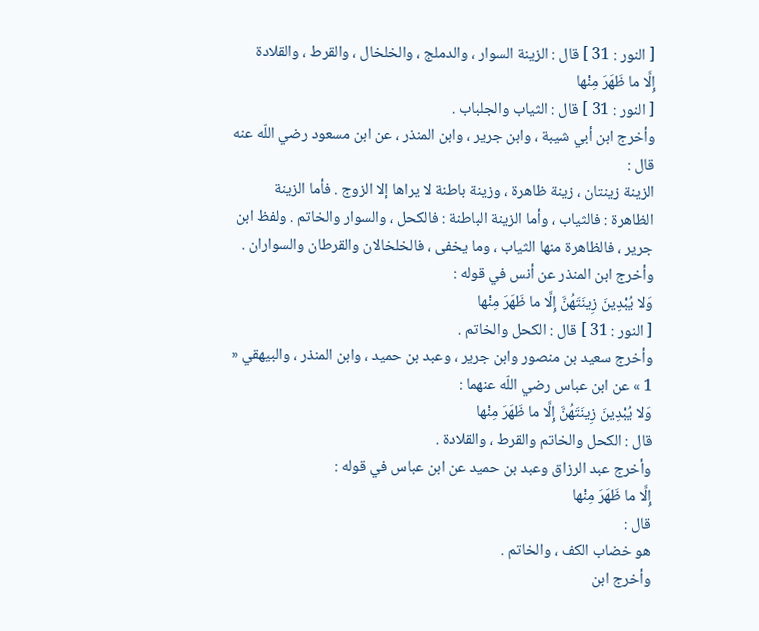[ النور : 31 ] قال : الزينة السوار ، والدملج ، والخلخال ، والقرط ، والقلادة
إِلَّا ما ظَهَرَ مِنْها
[ النور : 31 ] قال : الثياب والجلباب .
وأخرج ابن أبي شيبة ، وابن جرير ، وابن المنذر ، عن ابن مسعود رضي اللّه عنه قال :
الزينة زينتان ، زينة ظاهرة ، وزينة باطنة لا يراها إلا الزوج . فأما الزينة الظاهرة : فالثياب ، وأما الزينة الباطنة : فالكحل ، والسوار والخاتم . ولفظ ابن جرير ، فالظاهرة منها الثياب ، وما يخفى ، فالخلخالان والقرطان والسواران .
وأخرج ابن المنذر عن أنس في قوله :
وَلا يُبْدِينَ زِينَتَهُنَّ إِلَّا ما ظَهَرَ مِنْها
[ النور : 31 ] قال : الكحل والخاتم .
وأخرج سعيد بن منصور وابن جرير ، وعبد بن حميد ، وابن المنذر ، والبيهقي « 1 » عن ابن عباس رضي اللّه عنهما :
وَلا يُبْدِينَ زِينَتَهُنَّ إِلَّا ما ظَهَرَ مِنْها
قال : الكحل والخاتم والقرط ، والقلادة .
وأخرج عبد الرزاق وعبد بن حميد عن ابن عباس في قوله :
إِلَّا ما ظَهَرَ مِنْها
قال :
هو خضاب الكف ، والخاتم .
وأخرج ابن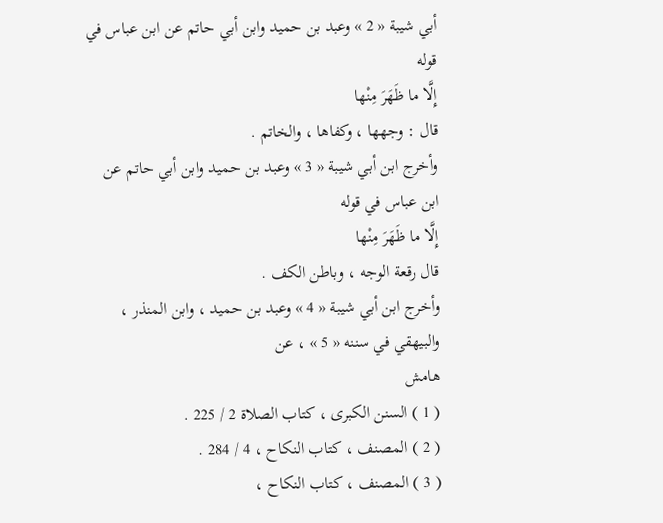أبي شيبة « 2 » وعبد بن حميد وابن أبي حاتم عن ابن عباس في قوله
إِلَّا ما ظَهَرَ مِنْها
قال : وجهها ، وكفاها ، والخاتم .
وأخرج ابن أبي شيبة « 3 » وعبد بن حميد وابن أبي حاتم عن ابن عباس في قوله
إِلَّا ما ظَهَرَ مِنْها
قال رقعة الوجه ، وباطن الكف .
وأخرج ابن أبي شيبة « 4 » وعبد بن حميد ، وابن المنذر ، والبيهقي في سننه « 5 » ، عن
هامش
( 1 ) السنن الكبرى ، كتاب الصلاة 2 / 225 .
( 2 ) المصنف ، كتاب النكاح ، 4 / 284 .
( 3 ) المصنف ، كتاب النكاح ،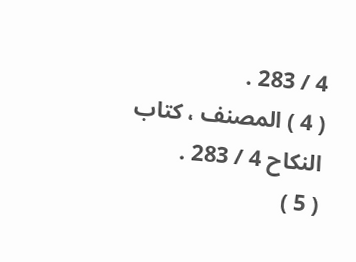4 / 283 .
( 4 ) المصنف ، كتاب النكاح 4 / 283 .
( 5 )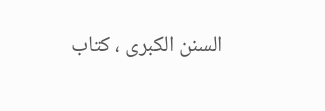السنن الكبرى ، كتاب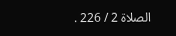الصلاة 2 / 226 .